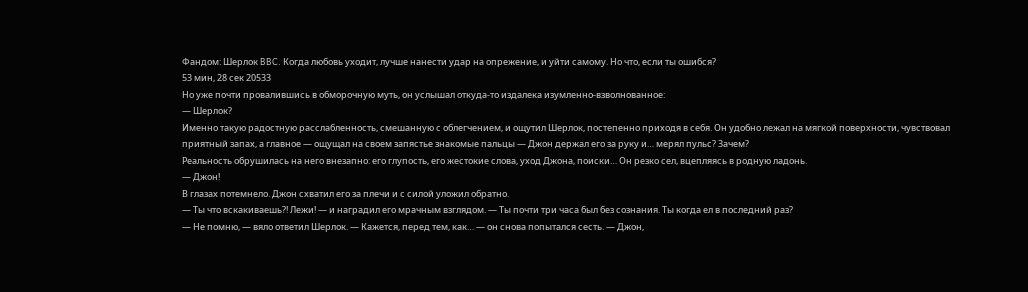Фандом: Шерлок BBC. Когда любовь уходит, лучше нанести удар на опрежение, и уйти самому. Но что, если ты ошибся?
53 мин, 28 сек 20533
Но уже почти провалившись в обморочную муть, он услышал откуда-то издалека изумленно-взволнованное:
— Шерлок?
Именно такую радостную расслабленность, смешанную с облегчением, и ощутил Шерлок, постепенно приходя в себя. Он удобно лежал на мягкой поверхности, чувствовал приятный запах, а главное — ощущал на своем запястье знакомые пальцы — Джон держал его за руку и… мерял пульс? Зачем?
Реальность обрушилась на него внезапно: его глупость, его жестокие слова, уход Джона, поиски… Он резко сел, вцепляясь в родную ладонь.
— Джон!
В глазах потемнело. Джон схватил его за плечи и с силой уложил обратно.
— Ты что вскакиваешь?! Лежи! — и наградил его мрачным взглядом. — Ты почти три часа был без сознания. Ты когда ел в последний раз?
— Не помню, — вяло ответил Шерлок. — Кажется, перед тем, как… — он снова попытался сесть. — Джон,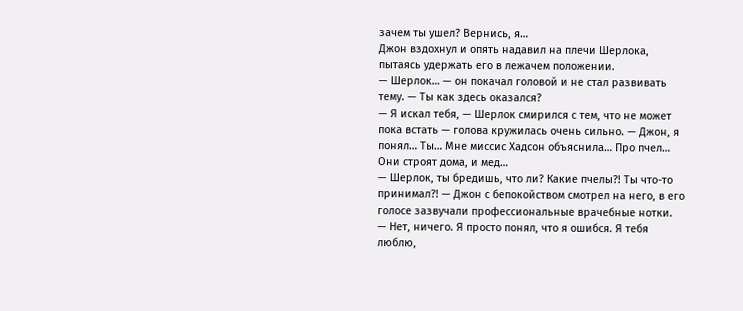зачем ты ушел? Вернись, я…
Джон вздохнул и опять надавил на плечи Шерлока, пытаясь удержать его в лежачем положении.
— Шерлок… — он покачал головой и не стал развивать тему. — Ты как здесь оказался?
— Я искал тебя, — Шерлок смирился с тем, что не может пока встать — голова кружилась очень сильно. — Джон, я понял… Ты… Мне миссис Хадсон объяснила… Про пчел… Они строят дома, и мед…
— Шерлок, ты бредишь, что ли? Какие пчелы?! Ты что-то принимал?! — Джон с бепокойством смотрел на него, в его голосе зазвучали профессиональные врачебные нотки.
— Нет, ничего. Я просто понял, что я ошибся. Я тебя люблю,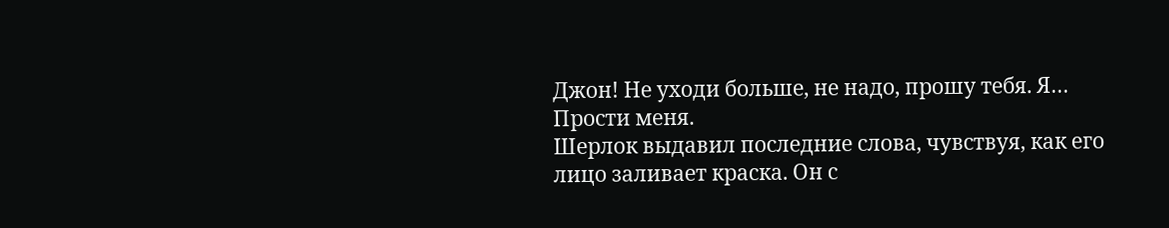Джон! Не уходи больше, не надо, прошу тебя. Я… Прости меня.
Шерлок выдавил последние слова, чувствуя, как его лицо заливает краска. Он с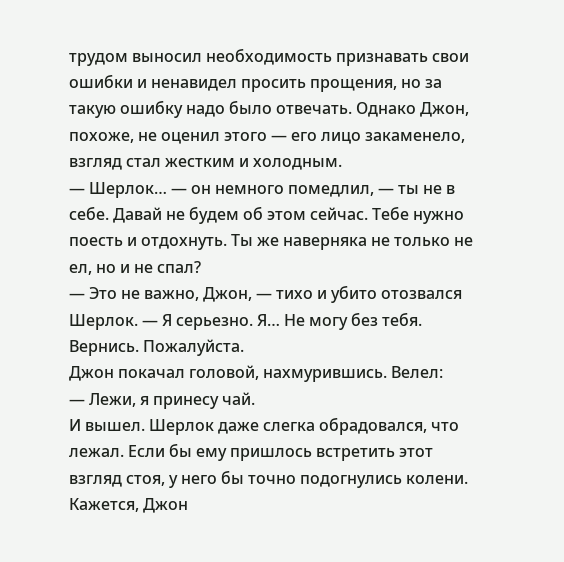трудом выносил необходимость признавать свои ошибки и ненавидел просить прощения, но за такую ошибку надо было отвечать. Однако Джон, похоже, не оценил этого — его лицо закаменело, взгляд стал жестким и холодным.
— Шерлок… — он немного помедлил, — ты не в себе. Давай не будем об этом сейчас. Тебе нужно поесть и отдохнуть. Ты же наверняка не только не ел, но и не спал?
— Это не важно, Джон, — тихо и убито отозвался Шерлок. — Я серьезно. Я… Не могу без тебя. Вернись. Пожалуйста.
Джон покачал головой, нахмурившись. Велел:
— Лежи, я принесу чай.
И вышел. Шерлок даже слегка обрадовался, что лежал. Если бы ему пришлось встретить этот взгляд стоя, у него бы точно подогнулись колени. Кажется, Джон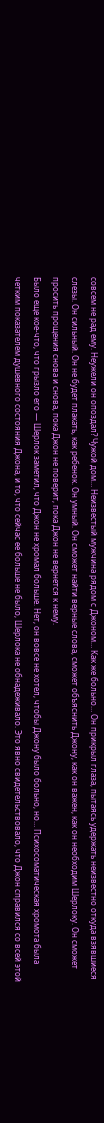совсем не рад ему. Неужели он опоздал? Чужой дом… Неизвестый мужчина рядом с Джоном… Как же больно… Он прикрыл глаза, пытаясь удержать неизвестно откуда взявшиеся слезы. Он сильный. Он не будет плакать, как ребенок. Он умный. Он сможет найти верные слова, сможет объяснить Джону, как он важен, как он необходим Шерлоку. Он сможет просить прощения снова и снова, пока Джон не поверит, пока Джон не вернется к нему.
Было еще кое-что, что грызло его — Шерлок заметил, что Джон не хромал больше. Нет, он вовсе не хотел, чтобы Джону было больно, но… Психосоматическая хромота была четким показателем душевного состояния Джона, и то, что сейчас ее больше не было, Шерлока не обнадеживало. Это явно свидетельствовало, что Джон справился со всей этой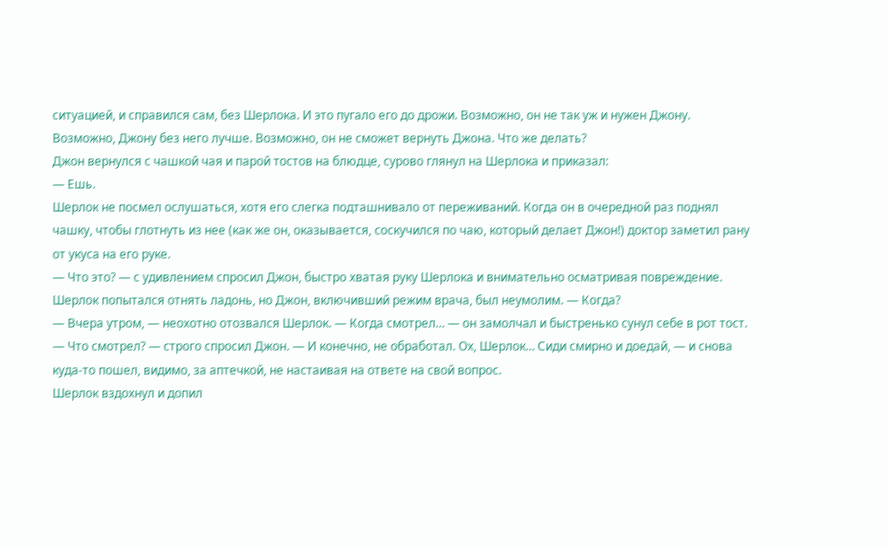ситуацией, и справился сам, без Шерлока. И это пугало его до дрожи. Возможно, он не так уж и нужен Джону. Возможно, Джону без него лучше. Возможно, он не сможет вернуть Джона. Что же делать?
Джон вернулся с чашкой чая и парой тостов на блюдце, сурово глянул на Шерлока и приказал:
— Ешь.
Шерлок не посмел ослушаться, хотя его слегка подташнивало от переживаний. Когда он в очередной раз поднял чашку, чтобы глотнуть из нее (как же он, оказывается, соскучился по чаю, который делает Джон!) доктор заметил рану от укуса на его руке.
— Что это? — с удивлением спросил Джон, быстро хватая руку Шерлока и внимательно осматривая повреждение. Шерлок попытался отнять ладонь, но Джон, включивший режим врача, был неумолим. — Когда?
— Вчера утром, — неохотно отозвался Шерлок. — Когда смотрел… — он замолчал и быстренько сунул себе в рот тост.
— Что смотрел? — строго спросил Джон. — И конечно, не обработал. Ох, Шерлок… Сиди смирно и доедай, — и снова куда-то пошел, видимо, за аптечкой, не настаивая на ответе на свой вопрос.
Шерлок вздохнул и допил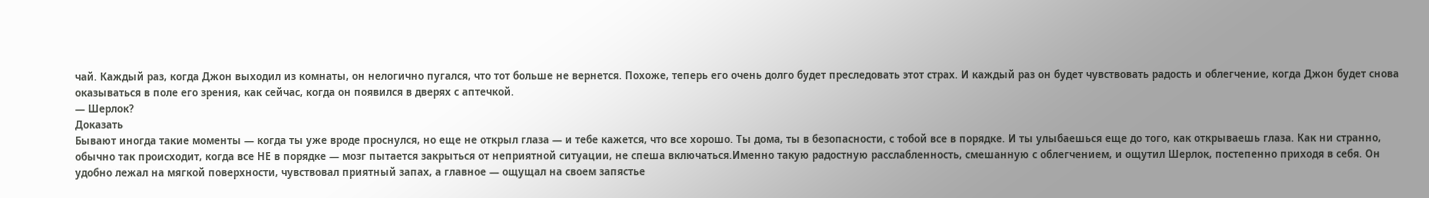чай. Каждый раз, когда Джон выходил из комнаты, он нелогично пугался, что тот больше не вернется. Похоже, теперь его очень долго будет преследовать этот страх. И каждый раз он будет чувствовать радость и облегчение, когда Джон будет снова оказываться в поле его зрения, как сейчас, когда он появился в дверях с аптечкой.
— Шерлок?
Доказать
Бывают иногда такие моменты — когда ты уже вроде проснулся, но еще не открыл глаза — и тебе кажется, что все хорошо. Ты дома, ты в безопасности, с тобой все в порядке. И ты улыбаешься еще до того, как открываешь глаза. Как ни странно, обычно так происходит, когда все НЕ в порядке — мозг пытается закрыться от неприятной ситуации, не спеша включаться.Именно такую радостную расслабленность, смешанную с облегчением, и ощутил Шерлок, постепенно приходя в себя. Он удобно лежал на мягкой поверхности, чувствовал приятный запах, а главное — ощущал на своем запястье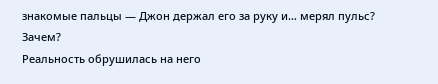знакомые пальцы — Джон держал его за руку и… мерял пульс? Зачем?
Реальность обрушилась на него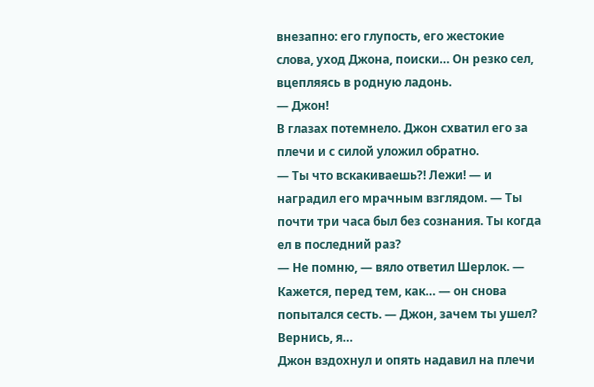внезапно: его глупость, его жестокие слова, уход Джона, поиски… Он резко сел, вцепляясь в родную ладонь.
— Джон!
В глазах потемнело. Джон схватил его за плечи и с силой уложил обратно.
— Ты что вскакиваешь?! Лежи! — и наградил его мрачным взглядом. — Ты почти три часа был без сознания. Ты когда ел в последний раз?
— Не помню, — вяло ответил Шерлок. — Кажется, перед тем, как… — он снова попытался сесть. — Джон, зачем ты ушел? Вернись, я…
Джон вздохнул и опять надавил на плечи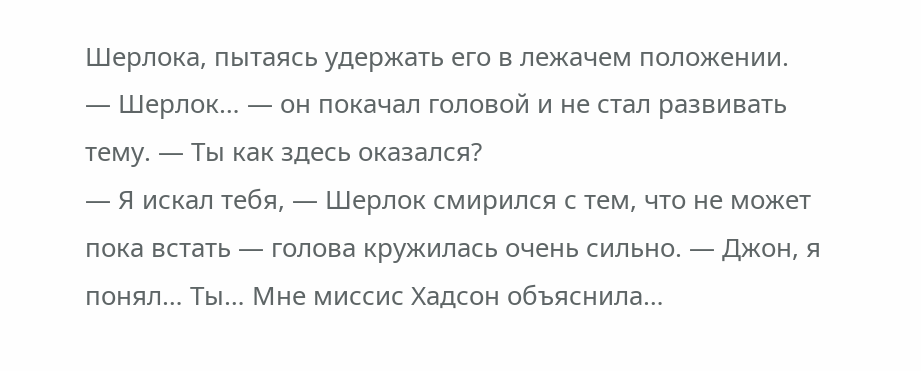Шерлока, пытаясь удержать его в лежачем положении.
— Шерлок… — он покачал головой и не стал развивать тему. — Ты как здесь оказался?
— Я искал тебя, — Шерлок смирился с тем, что не может пока встать — голова кружилась очень сильно. — Джон, я понял… Ты… Мне миссис Хадсон объяснила…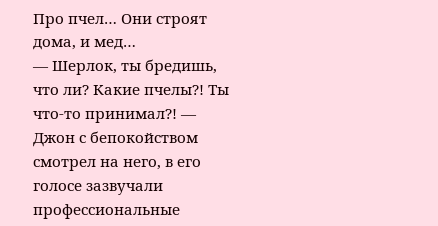Про пчел… Они строят дома, и мед…
— Шерлок, ты бредишь, что ли? Какие пчелы?! Ты что-то принимал?! — Джон с бепокойством смотрел на него, в его голосе зазвучали профессиональные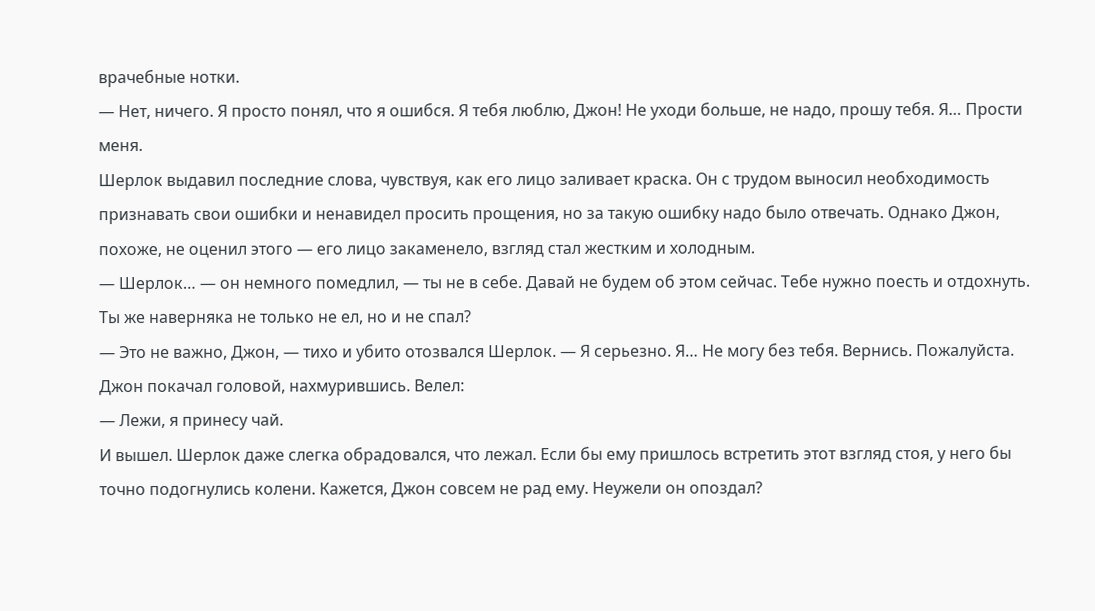врачебные нотки.
— Нет, ничего. Я просто понял, что я ошибся. Я тебя люблю, Джон! Не уходи больше, не надо, прошу тебя. Я… Прости меня.
Шерлок выдавил последние слова, чувствуя, как его лицо заливает краска. Он с трудом выносил необходимость признавать свои ошибки и ненавидел просить прощения, но за такую ошибку надо было отвечать. Однако Джон, похоже, не оценил этого — его лицо закаменело, взгляд стал жестким и холодным.
— Шерлок… — он немного помедлил, — ты не в себе. Давай не будем об этом сейчас. Тебе нужно поесть и отдохнуть. Ты же наверняка не только не ел, но и не спал?
— Это не важно, Джон, — тихо и убито отозвался Шерлок. — Я серьезно. Я… Не могу без тебя. Вернись. Пожалуйста.
Джон покачал головой, нахмурившись. Велел:
— Лежи, я принесу чай.
И вышел. Шерлок даже слегка обрадовался, что лежал. Если бы ему пришлось встретить этот взгляд стоя, у него бы точно подогнулись колени. Кажется, Джон совсем не рад ему. Неужели он опоздал?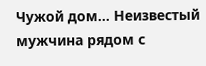Чужой дом… Неизвестый мужчина рядом с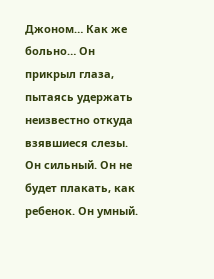Джоном… Как же больно… Он прикрыл глаза, пытаясь удержать неизвестно откуда взявшиеся слезы. Он сильный. Он не будет плакать, как ребенок. Он умный.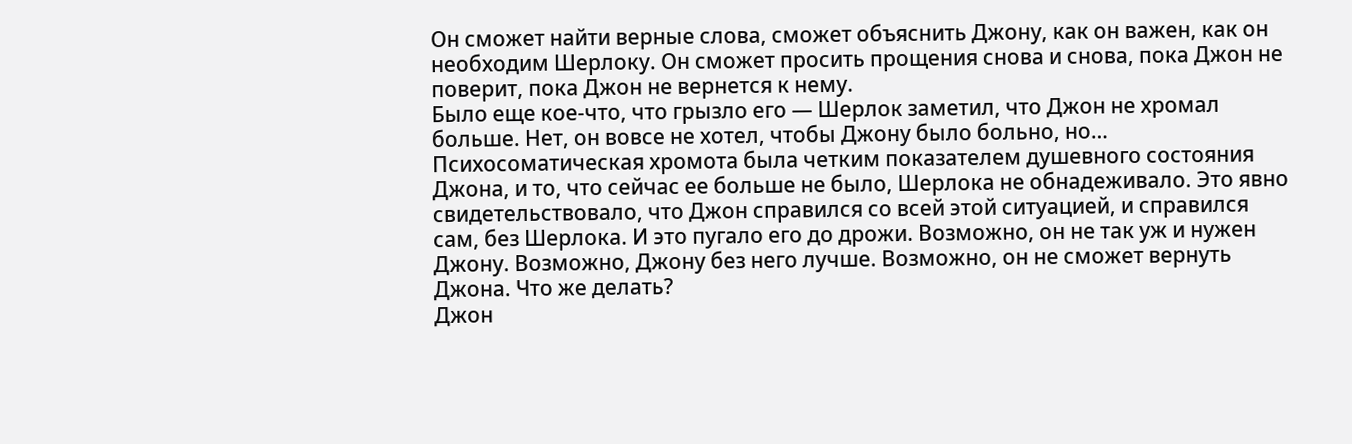Он сможет найти верные слова, сможет объяснить Джону, как он важен, как он необходим Шерлоку. Он сможет просить прощения снова и снова, пока Джон не поверит, пока Джон не вернется к нему.
Было еще кое-что, что грызло его — Шерлок заметил, что Джон не хромал больше. Нет, он вовсе не хотел, чтобы Джону было больно, но… Психосоматическая хромота была четким показателем душевного состояния Джона, и то, что сейчас ее больше не было, Шерлока не обнадеживало. Это явно свидетельствовало, что Джон справился со всей этой ситуацией, и справился сам, без Шерлока. И это пугало его до дрожи. Возможно, он не так уж и нужен Джону. Возможно, Джону без него лучше. Возможно, он не сможет вернуть Джона. Что же делать?
Джон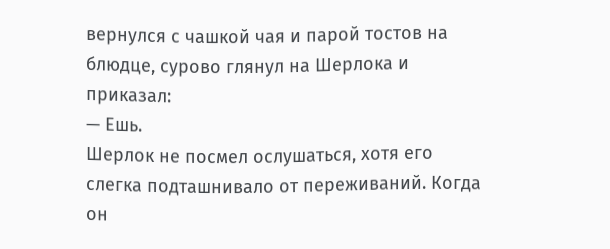вернулся с чашкой чая и парой тостов на блюдце, сурово глянул на Шерлока и приказал:
— Ешь.
Шерлок не посмел ослушаться, хотя его слегка подташнивало от переживаний. Когда он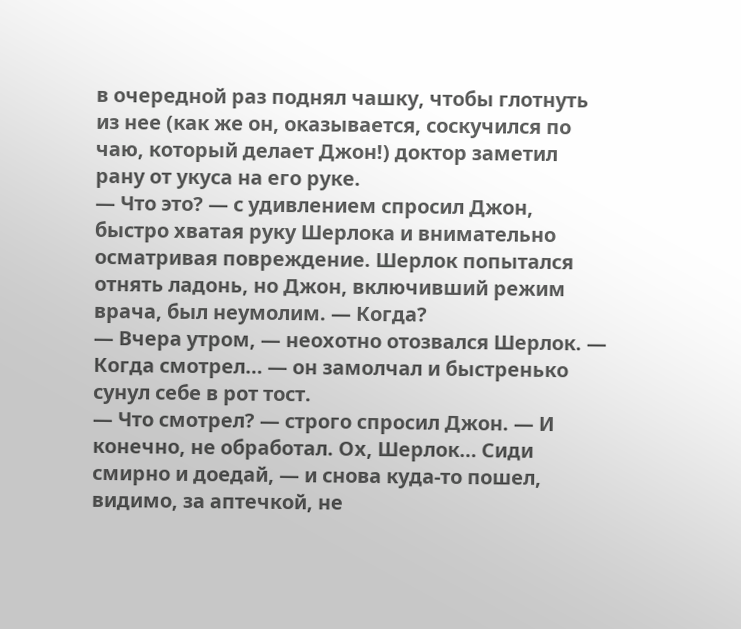в очередной раз поднял чашку, чтобы глотнуть из нее (как же он, оказывается, соскучился по чаю, который делает Джон!) доктор заметил рану от укуса на его руке.
— Что это? — с удивлением спросил Джон, быстро хватая руку Шерлока и внимательно осматривая повреждение. Шерлок попытался отнять ладонь, но Джон, включивший режим врача, был неумолим. — Когда?
— Вчера утром, — неохотно отозвался Шерлок. — Когда смотрел… — он замолчал и быстренько сунул себе в рот тост.
— Что смотрел? — строго спросил Джон. — И конечно, не обработал. Ох, Шерлок… Сиди смирно и доедай, — и снова куда-то пошел, видимо, за аптечкой, не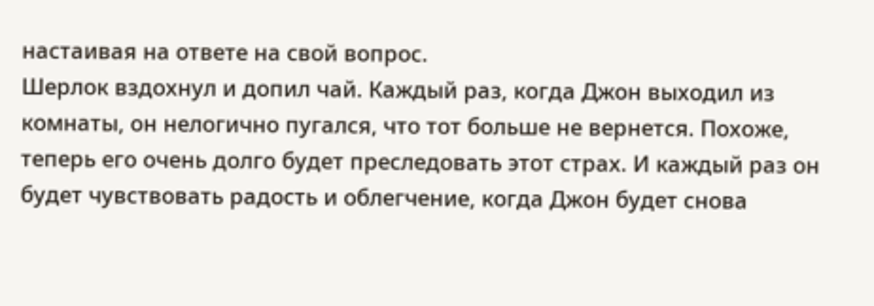настаивая на ответе на свой вопрос.
Шерлок вздохнул и допил чай. Каждый раз, когда Джон выходил из комнаты, он нелогично пугался, что тот больше не вернется. Похоже, теперь его очень долго будет преследовать этот страх. И каждый раз он будет чувствовать радость и облегчение, когда Джон будет снова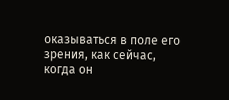оказываться в поле его зрения, как сейчас, когда он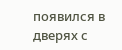появился в дверях с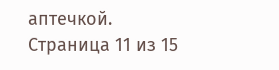аптечкой.
Страница 11 из 15